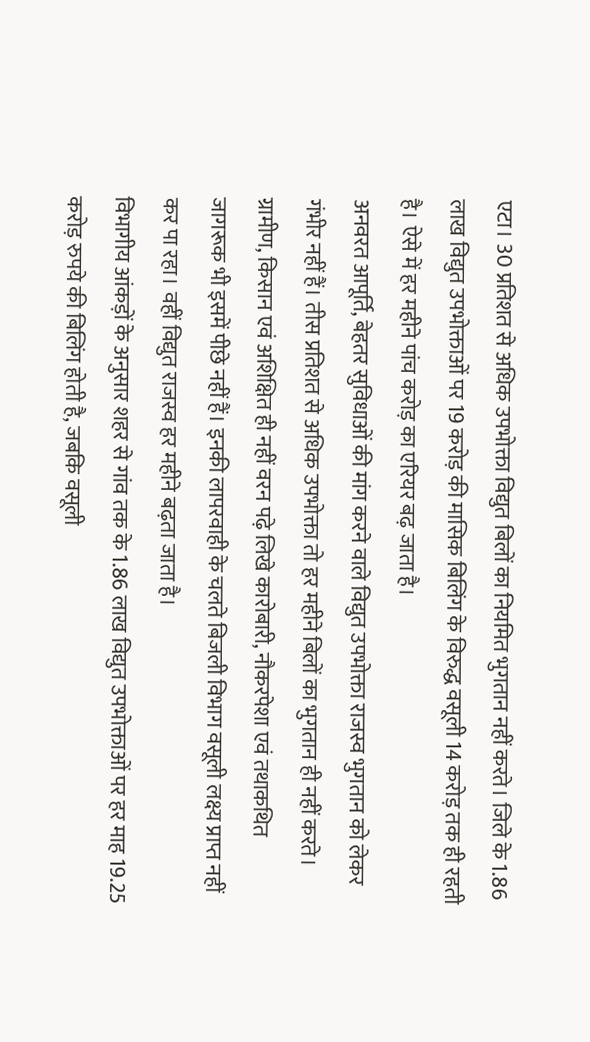एटा। 30 प्रतिशत से अधिक उपभोक्ता विद्युत बिलों का नियमित भुगतान नहीं करते। जिले के 1.86 लाख विद्युत उपभोक्ताओं पर 19 करोड़ की मासिक बिलिंग के विरुद्ध वसूली 14 करोड़ तक ही रहती है। ऐसे में हर महीने पांच करोड़ का एरियर बढ़ जाता है।
अनवरत आपूर्ति, बेहतर सुविधाओं की मांग करने वाले विद्युत उपभोक्ता राजस्व भुगतान को लेकर गंभीर नहीं हैं। तीस प्रतिशत से अधिक उपभोक्ता तो हर महीने बिलों का भुगतान ही नहीं करते। ग्रामीण, किसान एवं अशिक्षित ही नहीं वरन पढ़े लिखे कारोबारी, नौकरपेशा एवं तथाकथित जागरूक भी इसमें पीछे नहीं हैं। इनकी लापरवाही के चलते बिजली विभाग वसूली लक्ष्य प्राप्त नहीं कर पा रहा। वहीं विद्युत राजस्व हर महीने बढ़ता जाता है।
विभागीय आंकड़ों के अनुसार शहर से गांव तक के 1.86 लाख विद्युत उपभोक्ताओं पर हर माह 19.25 करोड़ रुपये की बिलिंग होती है, जबकि वसूली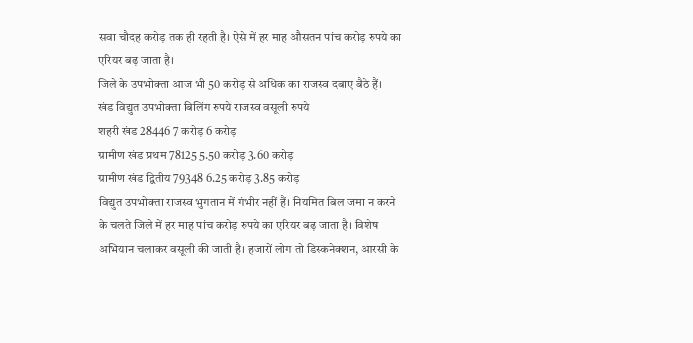सवा चौदह करोड़ तक ही रहती है। ऐसे में हर माह औसतन पांच करोड़ रुपये का एरियर बढ़ जाता है।
जिले के उपभोक्ता आज भी 50 करोड़ से अधिक का राजस्व दबाए बैठे हैं।
खंड विद्युत उपभोक्ता बिलिंग रुपये राजस्व वसूली रुपये
शहरी खंड 28446 7 करोड़ 6 करोड़
ग्रामीण खंड प्रथम 78125 5.50 करोड़ 3.60 करोड़
ग्रामीण खंड द्वितीय 79348 6.25 करोड़ 3.85 करोड़
विद्युत उपभोक्ता राजस्व भुगतान में गंभीर नहीं हैं। नियमित बिल जमा न करने के चलते जिले में हर माह पांच करोड़ रुपये का एरियर बढ़ जाता है। विशेष अभियान चलाकर वसूली की जाती है। हजारों लोग तो डिस्कनेक्शन, आरसी के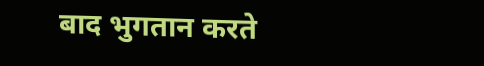बाद भुगतान करते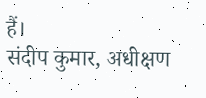हैं।
संदीप कुमार, अधीक्षण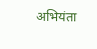अभियंता